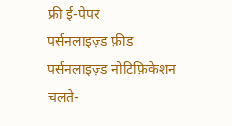फ्री ई-पेपर
पर्सनलाइज़्ड फ़ीड
पर्सनलाइज़्ड नोटिफ़िकेशन
चलते-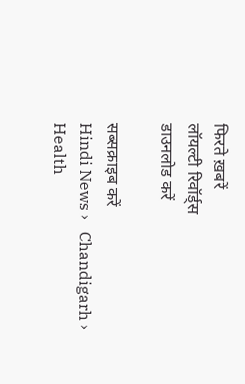फिरते ख़बरें
लॉयल्टी रिवॉर्ड्स
डाउनलोड करें

सब्सक्राइब करें
Hindi News ›   Chandigarh ›   Health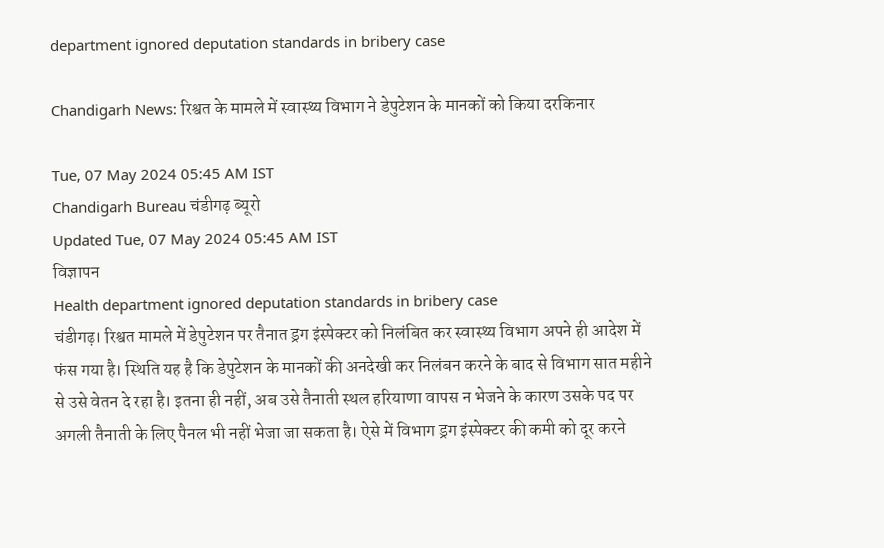department ignored deputation standards in bribery case

Chandigarh News: रिश्वत के मामले में स्वास्थ्य विभाग ने डेपुटेशन के मानकों को किया दरकिनार

Tue, 07 May 2024 05:45 AM IST
Chandigarh Bureau चंडीगढ़ ब्यूरो
Updated Tue, 07 May 2024 05:45 AM IST
विज्ञापन
Health department ignored deputation standards in bribery case
चंडीगढ़। रिश्वत मामले में डेपुटेशन पर तैनात ड्रग इंस्पेक्टर को निलंबित कर स्वास्थ्य विभाग अपने ही आदेश में फंस गया है। स्थिति यह है कि डेपुटेशन के मानकों की अनदेखी कर निलंबन करने के बाद से विभाग सात महीने से उसे वेतन दे रहा है। इतना ही नहीं, अब उसे तैनाती स्थल हरियाणा वापस न भेजने के कारण उसके पद पर अगली तैनाती के लिए पैनल भी नहीं भेजा जा सकता है। ऐसे में विभाग ड्रग इंस्पेक्टर की कमी को दूर करने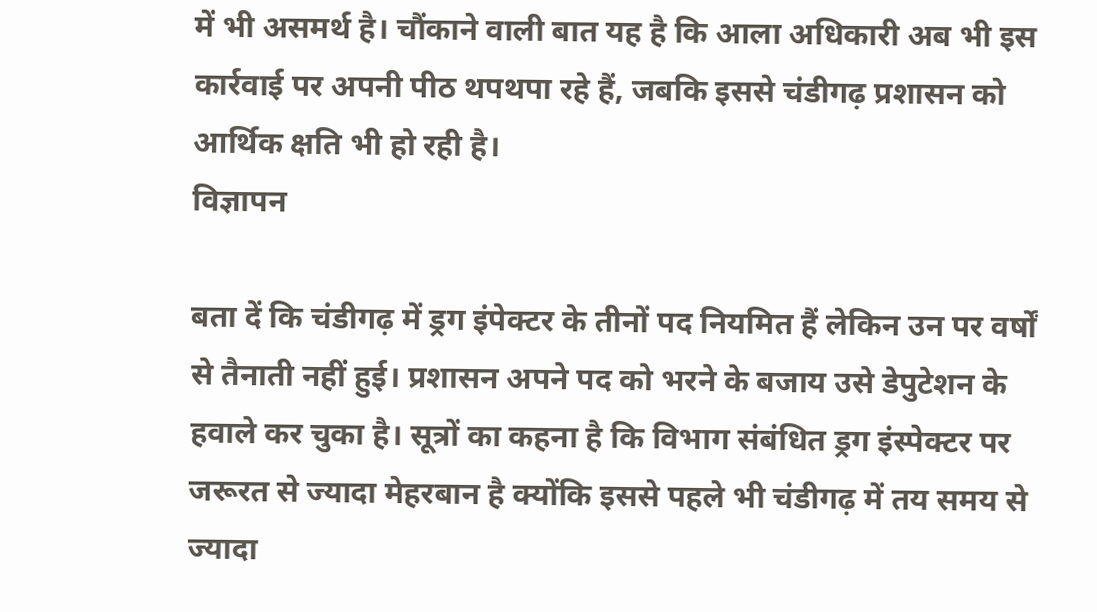में भी असमर्थ है। चौंकाने वाली बात यह है कि आला अधिकारी अब भी इस कार्रवाई पर अपनी पीठ थपथपा रहे हैं, जबकि इससे चंडीगढ़ प्रशासन को आर्थिक क्षति भी हो रही है।
विज्ञापन

बता दें कि चंडीगढ़ में ड्रग इंपेक्टर के तीनों पद नियमित हैं लेकिन उन पर वर्षों से तैनाती नहीं हुई। प्रशासन अपने पद को भरने के बजाय उसे डेपुटेशन के हवाले कर चुका है। सूत्रों का कहना है कि विभाग संबंधित ड्रग इंस्पेक्टर पर जरूरत से ज्यादा मेहरबान है क्योंकि इससे पहले भी चंडीगढ़ में तय समय से ज्यादा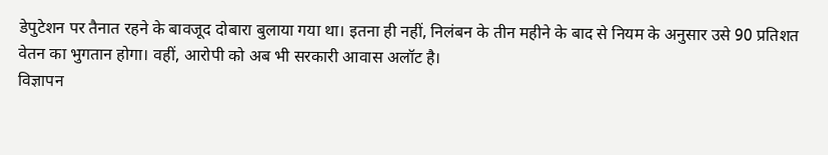डेपुटेशन पर तैनात रहने के बावजूद दोबारा बुलाया गया था। इतना ही नहीं, निलंबन के तीन महीने के बाद से नियम के अनुसार उसे 90 प्रतिशत वेतन का भुगतान होगा। वहीं, आरोपी को अब भी सरकारी आवास अलॉट है।
विज्ञापन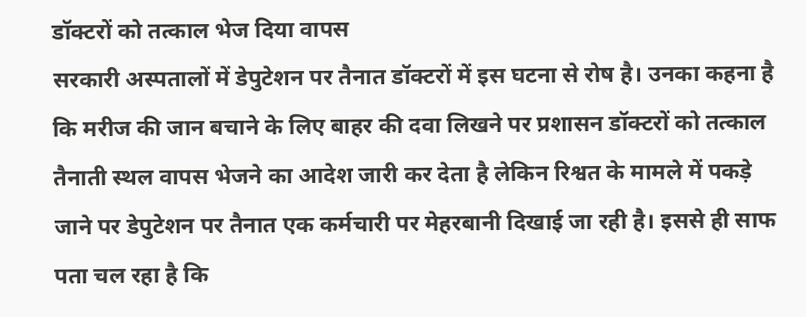डॉक्टरों को तत्काल भेज दिया वापस
सरकारी अस्पतालों में डेपुटेशन पर तैनात डॉक्टरों में इस घटना से रोष है। उनका कहना है कि मरीज की जान बचाने के लिए बाहर की दवा लिखने पर प्रशासन डॉक्टरों को तत्काल तैनाती स्थल वापस भेजने का आदेश जारी कर देता है लेकिन रिश्वत के मामले में पकड़े जाने पर डेपुटेशन पर तैनात एक कर्मचारी पर मेहरबानी दिखाई जा रही है। इससे ही साफ पता चल रहा है कि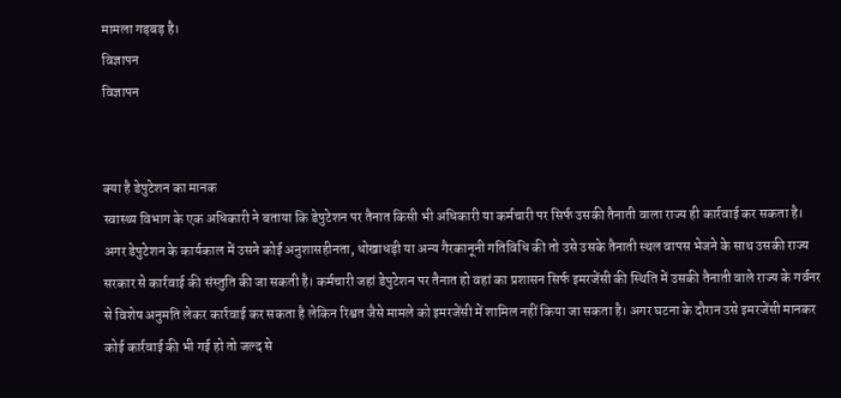मामला गड़बड़ है।
विज्ञापन
विज्ञापन


क्या है डेपुटेशन का मानक
स्वास्थ्य विभाग के एक अधिकारी ने बताया कि डेपुटेशन पर तैनात किसी भी अधिकारी या कर्मचारी पर सिर्फ उसकी तैनाती वाला राज्य ही कार्रवाई कर सकता है। अगर डेपुटेशन के कार्यकाल में उसने कोई अनुशासहीनता, धोखाधड़ी या अन्य गैरकानूनी गतिविधि की तो उसे उसके तैनाती स्थल वापस भेजने के साथ उसकी राज्य सरकार से कार्रवाई की संस्तुति की जा सकती है। कर्मचारी जहां डेपुटेशन पर तैनात हो वहां का प्रशासन सिर्फ इमरजेंसी की स्थिति में उसकी तैनाती वाले राज्य के गर्वनर से विशेष अनुमति लेकर कार्रवाई कर सकता है लेकिन रिश्वत जैसे मामले को इमरजेंसी में शामिल नहीं किया जा सकता है। अगर घटना के दौरान उसे इमरजेंसी मानकर कोई कार्रवाई की भी गई हो तो जल्द से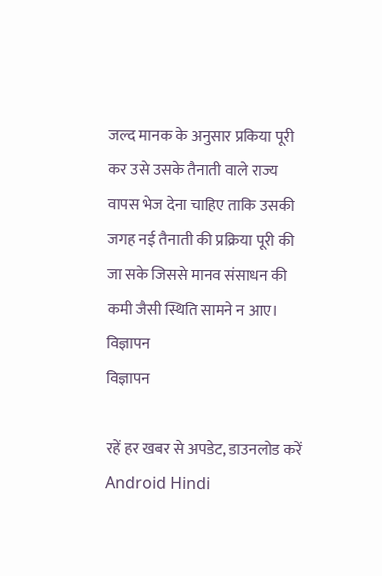जल्द मानक के अनुसार प्रकिया पूरी कर उसे उसके तैनाती वाले राज्य वापस भेज देना चाहिए ताकि उसकी जगह नई तैनाती की प्रक्रिया पूरी की जा सके जिससे मानव संसाधन की कमी जैसी स्थिति सामने न आए।
विज्ञापन
विज्ञापन

रहें हर खबर से अपडेट, डाउनलोड करें Android Hindi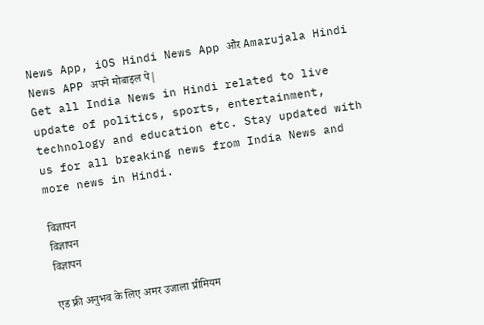News App, iOS Hindi News App और Amarujala Hindi News APP अपने मोबाइल पे|
Get all India News in Hindi related to live update of politics, sports, entertainment, technology and education etc. Stay updated with us for all breaking news from India News and more news in Hindi.

विज्ञापन
विज्ञापन
विज्ञापन

एड फ्री अनुभव के लिए अमर उजाला प्रीमियम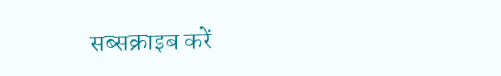सब्सक्राइब करें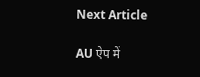Next Article

AU ऐप में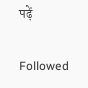पढ़ें

Followed